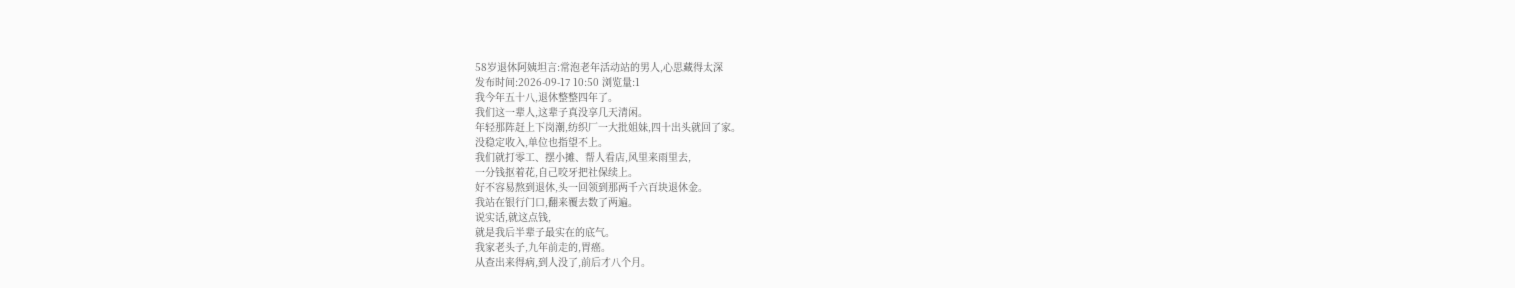58岁退休阿姨坦言:常泡老年活动站的男人,心思藏得太深
发布时间:2026-09-17 10:50 浏览量:1
我今年五十八,退休整整四年了。
我们这一辈人,这辈子真没享几天清闲。
年轻那阵赶上下岗潮,纺织厂一大批姐妹,四十出头就回了家。
没稳定收入,单位也指望不上。
我们就打零工、摆小摊、帮人看店,风里来雨里去,
一分钱抠着花,自己咬牙把社保续上。
好不容易熬到退休,头一回领到那两千六百块退休金。
我站在银行门口,翻来覆去数了两遍。
说实话,就这点钱,
就是我后半辈子最实在的底气。
我家老头子,九年前走的,胃癌。
从查出来得病,到人没了,前后才八个月。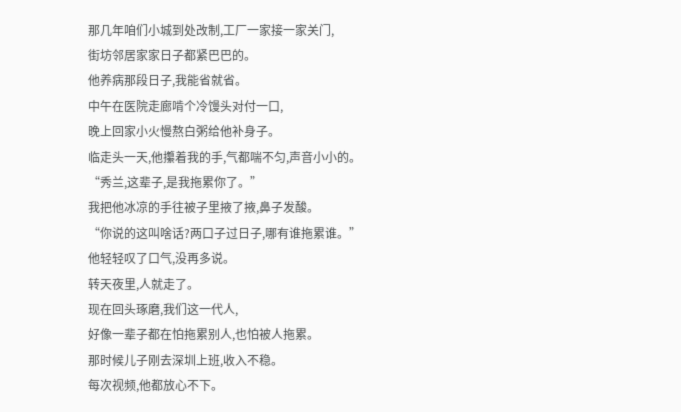那几年咱们小城到处改制,工厂一家接一家关门,
街坊邻居家家日子都紧巴巴的。
他养病那段日子,我能省就省。
中午在医院走廊啃个冷馒头对付一口,
晚上回家小火慢熬白粥给他补身子。
临走头一天,他攥着我的手,气都喘不匀,声音小小的。
“秀兰,这辈子,是我拖累你了。”
我把他冰凉的手往被子里掖了掖,鼻子发酸。
“你说的这叫啥话?两口子过日子,哪有谁拖累谁。”
他轻轻叹了口气,没再多说。
转天夜里,人就走了。
现在回头琢磨,我们这一代人,
好像一辈子都在怕拖累别人,也怕被人拖累。
那时候儿子刚去深圳上班,收入不稳。
每次视频,他都放心不下。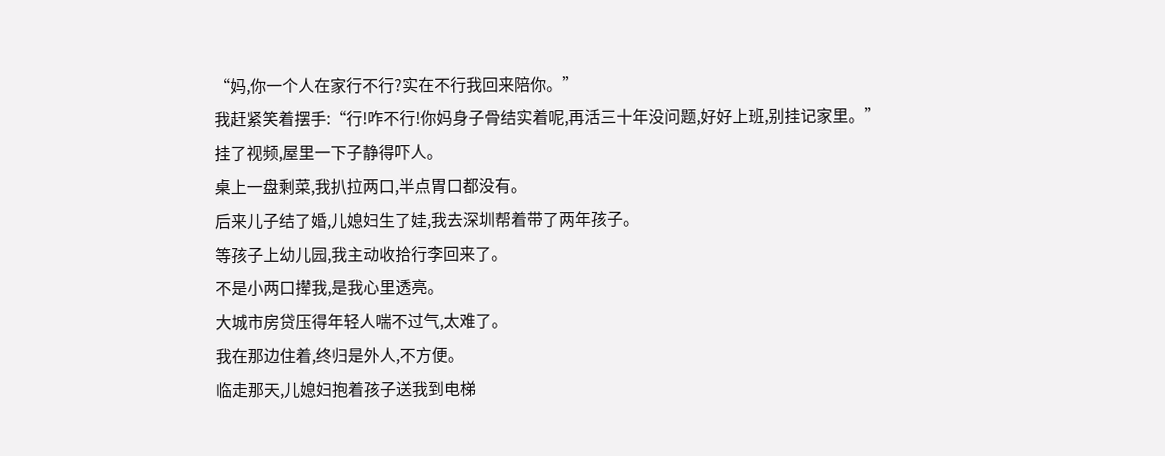“妈,你一个人在家行不行?实在不行我回来陪你。”
我赶紧笑着摆手:“行!咋不行!你妈身子骨结实着呢,再活三十年没问题,好好上班,别挂记家里。”
挂了视频,屋里一下子静得吓人。
桌上一盘剩菜,我扒拉两口,半点胃口都没有。
后来儿子结了婚,儿媳妇生了娃,我去深圳帮着带了两年孩子。
等孩子上幼儿园,我主动收拾行李回来了。
不是小两口撵我,是我心里透亮。
大城市房贷压得年轻人喘不过气,太难了。
我在那边住着,终归是外人,不方便。
临走那天,儿媳妇抱着孩子送我到电梯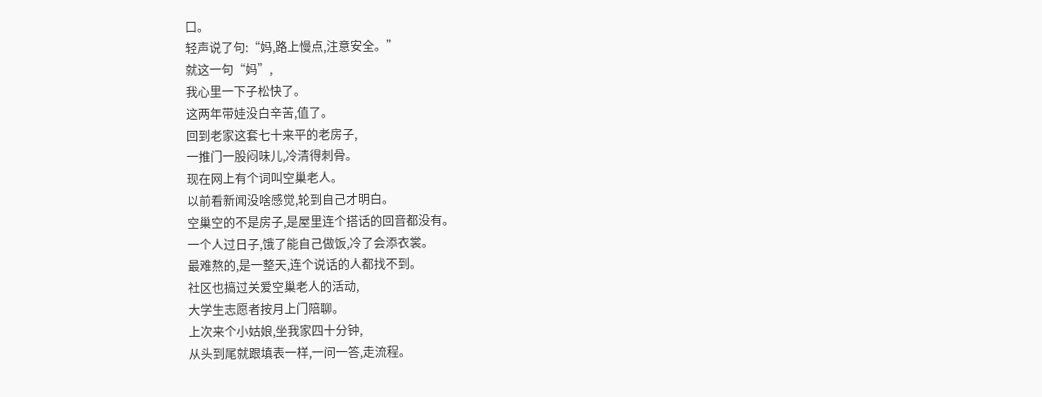口。
轻声说了句:“妈,路上慢点,注意安全。”
就这一句“妈”,
我心里一下子松快了。
这两年带娃没白辛苦,值了。
回到老家这套七十来平的老房子,
一推门一股闷味儿,冷清得刺骨。
现在网上有个词叫空巢老人。
以前看新闻没啥感觉,轮到自己才明白。
空巢空的不是房子,是屋里连个搭话的回音都没有。
一个人过日子,饿了能自己做饭,冷了会添衣裳。
最难熬的,是一整天,连个说话的人都找不到。
社区也搞过关爱空巢老人的活动,
大学生志愿者按月上门陪聊。
上次来个小姑娘,坐我家四十分钟,
从头到尾就跟填表一样,一问一答,走流程。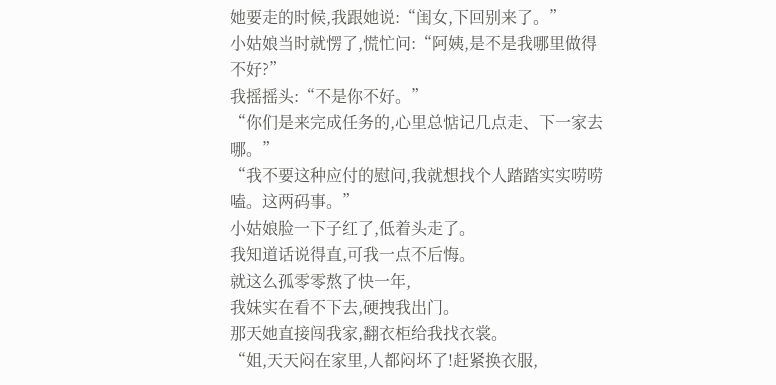她要走的时候,我跟她说:“闺女,下回别来了。”
小姑娘当时就愣了,慌忙问:“阿姨,是不是我哪里做得不好?”
我摇摇头:“不是你不好。”
“你们是来完成任务的,心里总惦记几点走、下一家去哪。”
“我不要这种应付的慰问,我就想找个人踏踏实实唠唠嗑。这两码事。”
小姑娘脸一下子红了,低着头走了。
我知道话说得直,可我一点不后悔。
就这么孤零零熬了快一年,
我妹实在看不下去,硬拽我出门。
那天她直接闯我家,翻衣柜给我找衣裳。
“姐,天天闷在家里,人都闷坏了!赶紧换衣服,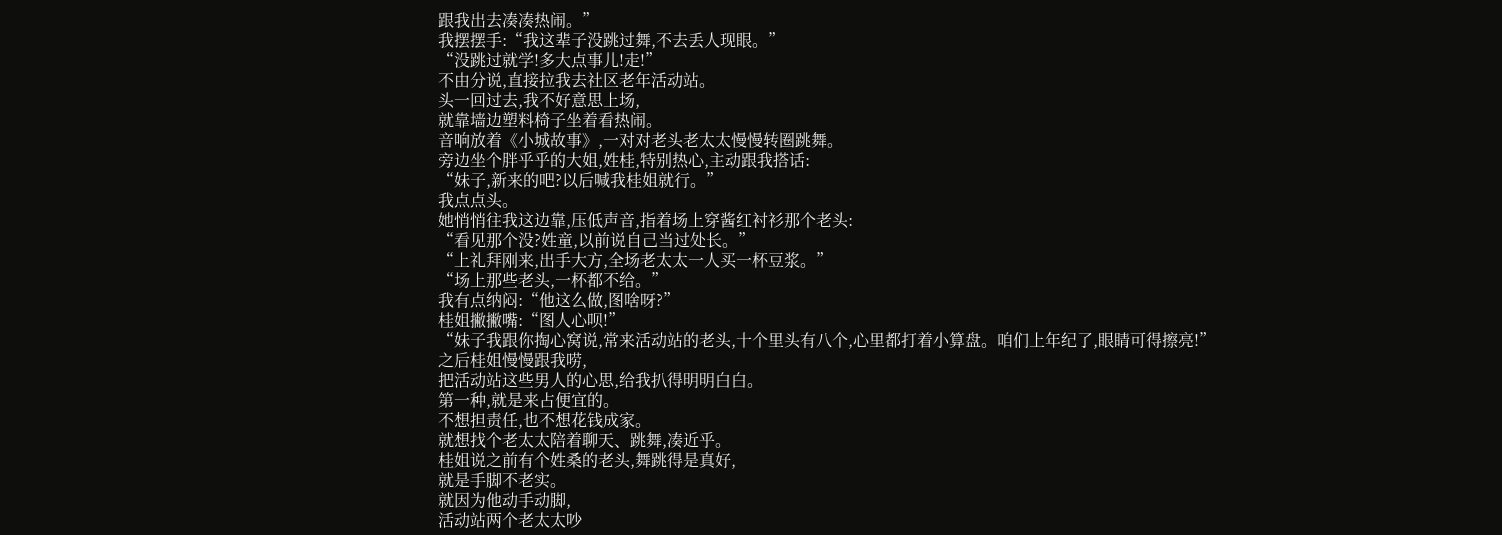跟我出去凑凑热闹。”
我摆摆手:“我这辈子没跳过舞,不去丢人现眼。”
“没跳过就学!多大点事儿!走!”
不由分说,直接拉我去社区老年活动站。
头一回过去,我不好意思上场,
就靠墙边塑料椅子坐着看热闹。
音响放着《小城故事》,一对对老头老太太慢慢转圈跳舞。
旁边坐个胖乎乎的大姐,姓桂,特别热心,主动跟我搭话:
“妹子,新来的吧?以后喊我桂姐就行。”
我点点头。
她悄悄往我这边靠,压低声音,指着场上穿酱红衬衫那个老头:
“看见那个没?姓童,以前说自己当过处长。”
“上礼拜刚来,出手大方,全场老太太一人买一杯豆浆。”
“场上那些老头,一杯都不给。”
我有点纳闷:“他这么做,图啥呀?”
桂姐撇撇嘴:“图人心呗!”
“妹子我跟你掏心窝说,常来活动站的老头,十个里头有八个,心里都打着小算盘。咱们上年纪了,眼睛可得擦亮!”
之后桂姐慢慢跟我唠,
把活动站这些男人的心思,给我扒得明明白白。
第一种,就是来占便宜的。
不想担责任,也不想花钱成家。
就想找个老太太陪着聊天、跳舞,凑近乎。
桂姐说之前有个姓桑的老头,舞跳得是真好,
就是手脚不老实。
就因为他动手动脚,
活动站两个老太太吵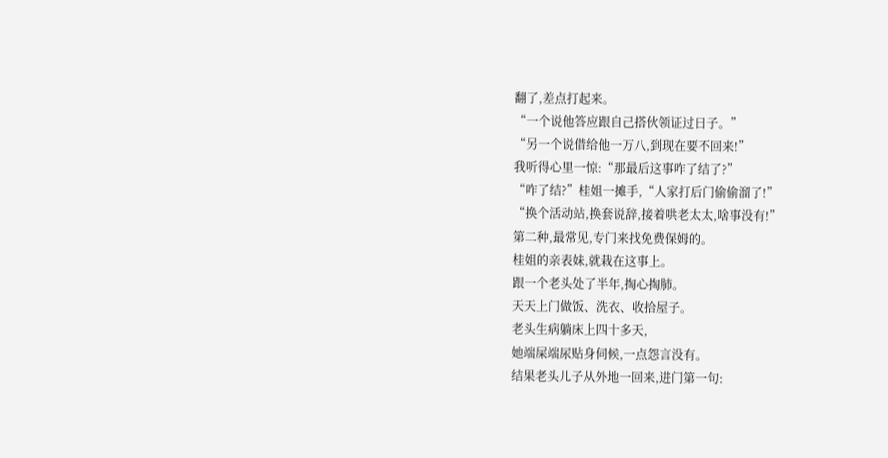翻了,差点打起来。
“一个说他答应跟自己搭伙领证过日子。”
“另一个说借给他一万八,到现在要不回来!”
我听得心里一惊:“那最后这事咋了结了?”
“咋了结?”桂姐一摊手,“人家打后门偷偷溜了!”
“换个活动站,换套说辞,接着哄老太太,啥事没有!”
第二种,最常见,专门来找免费保姆的。
桂姐的亲表妹,就栽在这事上。
跟一个老头处了半年,掏心掏肺。
天天上门做饭、洗衣、收拾屋子。
老头生病躺床上四十多天,
她端屎端尿贴身伺候,一点怨言没有。
结果老头儿子从外地一回来,进门第一句: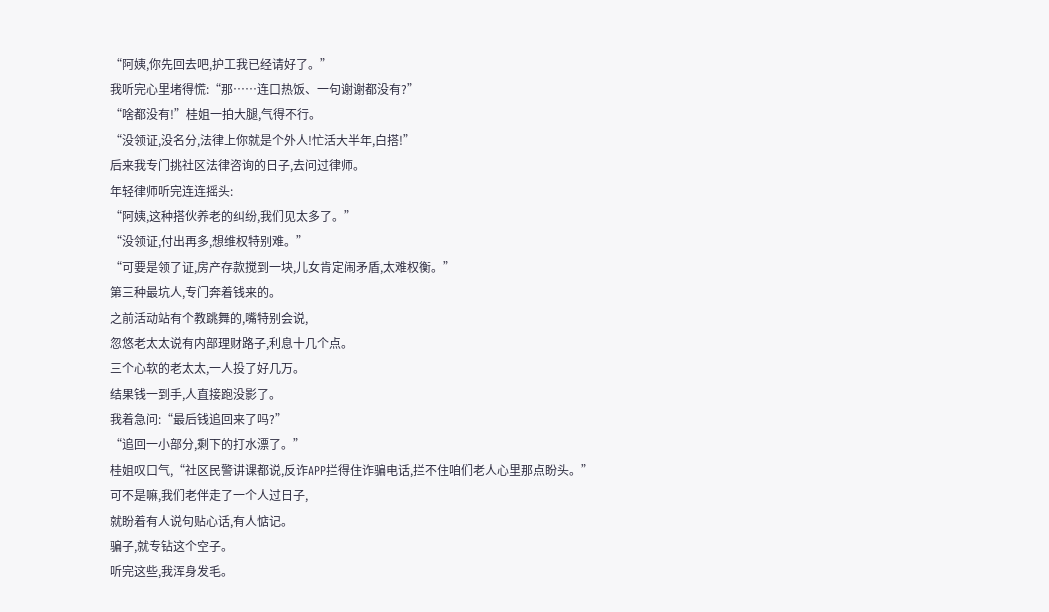“阿姨,你先回去吧,护工我已经请好了。”
我听完心里堵得慌:“那……连口热饭、一句谢谢都没有?”
“啥都没有!”桂姐一拍大腿,气得不行。
“没领证,没名分,法律上你就是个外人!忙活大半年,白搭!”
后来我专门挑社区法律咨询的日子,去问过律师。
年轻律师听完连连摇头:
“阿姨,这种搭伙养老的纠纷,我们见太多了。”
“没领证,付出再多,想维权特别难。”
“可要是领了证,房产存款搅到一块,儿女肯定闹矛盾,太难权衡。”
第三种最坑人,专门奔着钱来的。
之前活动站有个教跳舞的,嘴特别会说,
忽悠老太太说有内部理财路子,利息十几个点。
三个心软的老太太,一人投了好几万。
结果钱一到手,人直接跑没影了。
我着急问:“最后钱追回来了吗?”
“追回一小部分,剩下的打水漂了。”
桂姐叹口气,“社区民警讲课都说,反诈APP拦得住诈骗电话,拦不住咱们老人心里那点盼头。”
可不是嘛,我们老伴走了一个人过日子,
就盼着有人说句贴心话,有人惦记。
骗子,就专钻这个空子。
听完这些,我浑身发毛。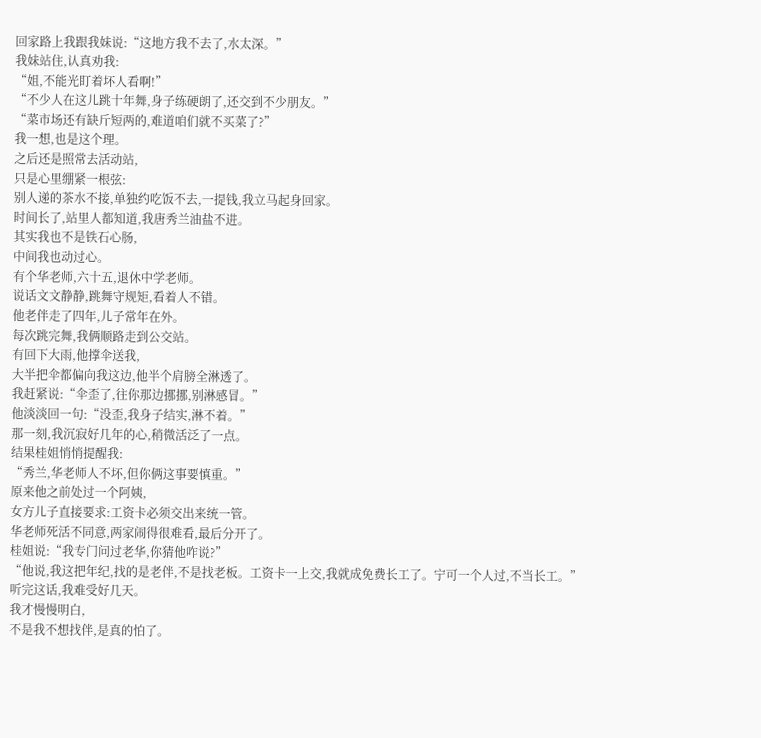回家路上我跟我妹说:“这地方我不去了,水太深。”
我妹站住,认真劝我:
“姐,不能光盯着坏人看啊!”
“不少人在这儿跳十年舞,身子练硬朗了,还交到不少朋友。”
“菜市场还有缺斤短两的,难道咱们就不买菜了?”
我一想,也是这个理。
之后还是照常去活动站,
只是心里绷紧一根弦:
别人递的茶水不接,单独约吃饭不去,一提钱,我立马起身回家。
时间长了,站里人都知道,我唐秀兰油盐不进。
其实我也不是铁石心肠,
中间我也动过心。
有个华老师,六十五,退休中学老师。
说话文文静静,跳舞守规矩,看着人不错。
他老伴走了四年,儿子常年在外。
每次跳完舞,我俩顺路走到公交站。
有回下大雨,他撑伞送我,
大半把伞都偏向我这边,他半个肩膀全淋透了。
我赶紧说:“伞歪了,往你那边挪挪,别淋感冒。”
他淡淡回一句:“没歪,我身子结实,淋不着。”
那一刻,我沉寂好几年的心,稍微活泛了一点。
结果桂姐悄悄提醒我:
“秀兰,华老师人不坏,但你俩这事要慎重。”
原来他之前处过一个阿姨,
女方儿子直接要求:工资卡必须交出来统一管。
华老师死活不同意,两家闹得很难看,最后分开了。
桂姐说:“我专门问过老华,你猜他咋说?”
“他说,我这把年纪,找的是老伴,不是找老板。工资卡一上交,我就成免费长工了。宁可一个人过,不当长工。”
听完这话,我难受好几天。
我才慢慢明白,
不是我不想找伴,是真的怕了。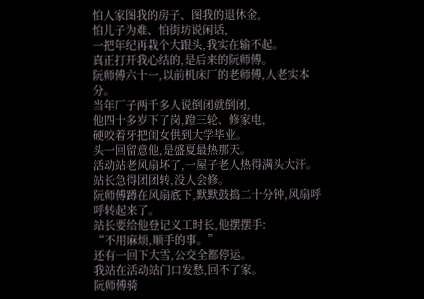怕人家图我的房子、图我的退休金,
怕儿子为难、怕街坊说闲话,
一把年纪再栽个大跟头,我实在输不起。
真正打开我心结的,是后来的阮师傅。
阮师傅六十一,以前机床厂的老师傅,人老实本分。
当年厂子两千多人说倒闭就倒闭,
他四十多岁下了岗,蹬三轮、修家电,
硬咬着牙把闺女供到大学毕业。
头一回留意他,是盛夏最热那天。
活动站老风扇坏了,一屋子老人热得满头大汗。
站长急得团团转,没人会修。
阮师傅蹲在风扇底下,默默鼓捣二十分钟,风扇呼呼转起来了。
站长要给他登记义工时长,他摆摆手:
“不用麻烦,顺手的事。”
还有一回下大雪,公交全都停运。
我站在活动站门口发愁,回不了家。
阮师傅骑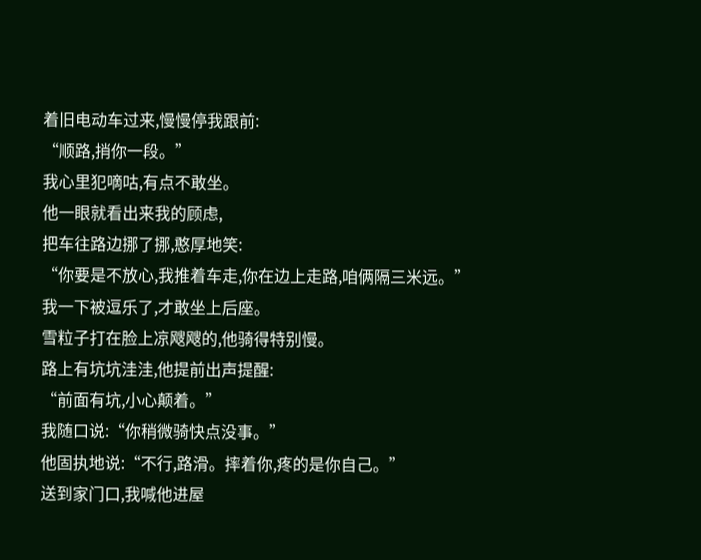着旧电动车过来,慢慢停我跟前:
“顺路,捎你一段。”
我心里犯嘀咕,有点不敢坐。
他一眼就看出来我的顾虑,
把车往路边挪了挪,憨厚地笑:
“你要是不放心,我推着车走,你在边上走路,咱俩隔三米远。”
我一下被逗乐了,才敢坐上后座。
雪粒子打在脸上凉飕飕的,他骑得特别慢。
路上有坑坑洼洼,他提前出声提醒:
“前面有坑,小心颠着。”
我随口说:“你稍微骑快点没事。”
他固执地说:“不行,路滑。摔着你,疼的是你自己。”
送到家门口,我喊他进屋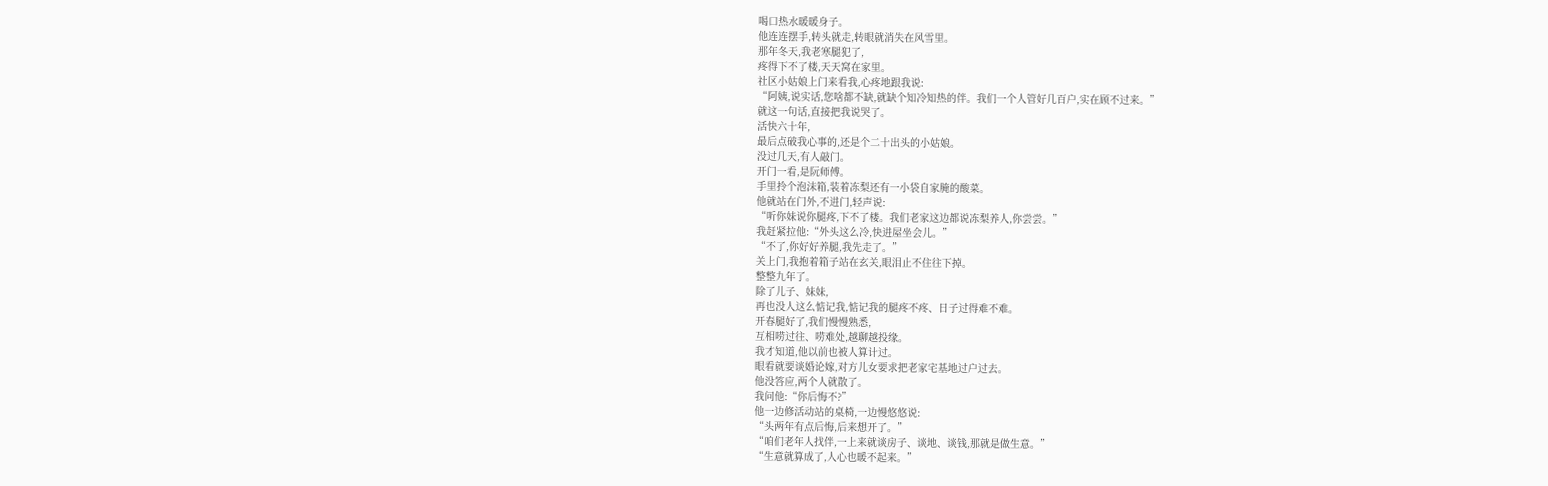喝口热水暖暖身子。
他连连摆手,转头就走,转眼就消失在风雪里。
那年冬天,我老寒腿犯了,
疼得下不了楼,天天窝在家里。
社区小姑娘上门来看我,心疼地跟我说:
“阿姨,说实话,您啥都不缺,就缺个知冷知热的伴。我们一个人管好几百户,实在顾不过来。”
就这一句话,直接把我说哭了。
活快六十年,
最后点破我心事的,还是个二十出头的小姑娘。
没过几天,有人敲门。
开门一看,是阮师傅。
手里拎个泡沫箱,装着冻梨还有一小袋自家腌的酸菜。
他就站在门外,不进门,轻声说:
“听你妹说你腿疼,下不了楼。我们老家这边都说冻梨养人,你尝尝。”
我赶紧拉他:“外头这么冷,快进屋坐会儿。”
“不了,你好好养腿,我先走了。”
关上门,我抱着箱子站在玄关,眼泪止不住往下掉。
整整九年了。
除了儿子、妹妹,
再也没人这么惦记我,惦记我的腿疼不疼、日子过得难不难。
开春腿好了,我们慢慢熟悉,
互相唠过往、唠难处,越聊越投缘。
我才知道,他以前也被人算计过。
眼看就要谈婚论嫁,对方儿女要求把老家宅基地过户过去。
他没答应,两个人就散了。
我问他:“你后悔不?”
他一边修活动站的桌椅,一边慢悠悠说:
“头两年有点后悔,后来想开了。”
“咱们老年人找伴,一上来就谈房子、谈地、谈钱,那就是做生意。”
“生意就算成了,人心也暖不起来。”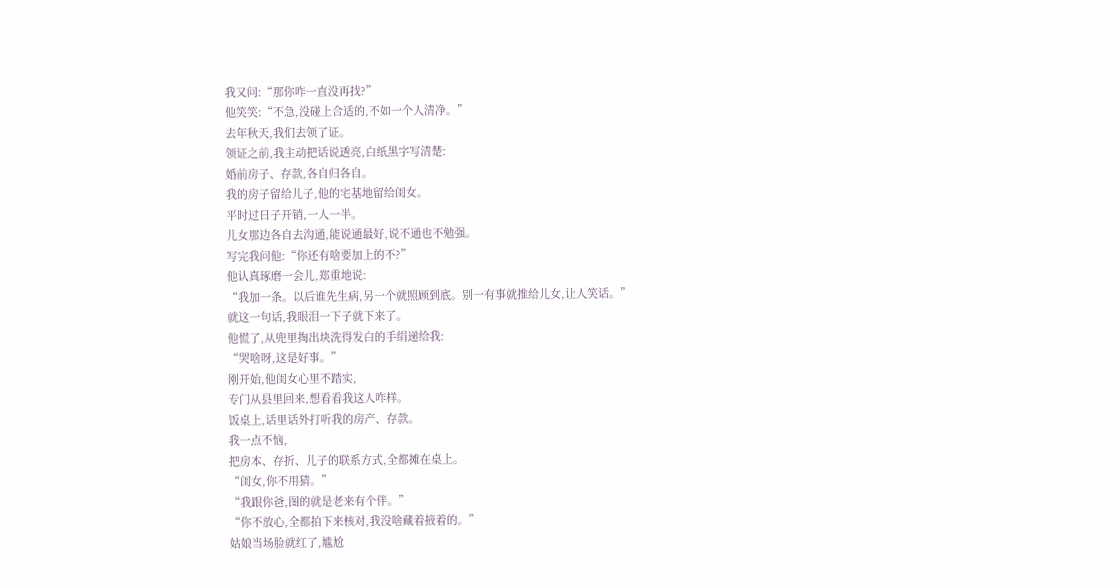我又问:“那你咋一直没再找?”
他笑笑:“不急,没碰上合适的,不如一个人清净。”
去年秋天,我们去领了证。
领证之前,我主动把话说透亮,白纸黑字写清楚:
婚前房子、存款,各自归各自。
我的房子留给儿子,他的宅基地留给闺女。
平时过日子开销,一人一半。
儿女那边各自去沟通,能说通最好,说不通也不勉强。
写完我问他:“你还有啥要加上的不?”
他认真琢磨一会儿,郑重地说:
“我加一条。以后谁先生病,另一个就照顾到底。别一有事就推给儿女,让人笑话。”
就这一句话,我眼泪一下子就下来了。
他慌了,从兜里掏出块洗得发白的手绢递给我:
“哭啥呀,这是好事。”
刚开始,他闺女心里不踏实,
专门从县里回来,想看看我这人咋样。
饭桌上,话里话外打听我的房产、存款。
我一点不恼,
把房本、存折、儿子的联系方式,全都摊在桌上。
“闺女,你不用猜。”
“我跟你爸,图的就是老来有个伴。”
“你不放心,全都拍下来核对,我没啥藏着掖着的。”
姑娘当场脸就红了,尴尬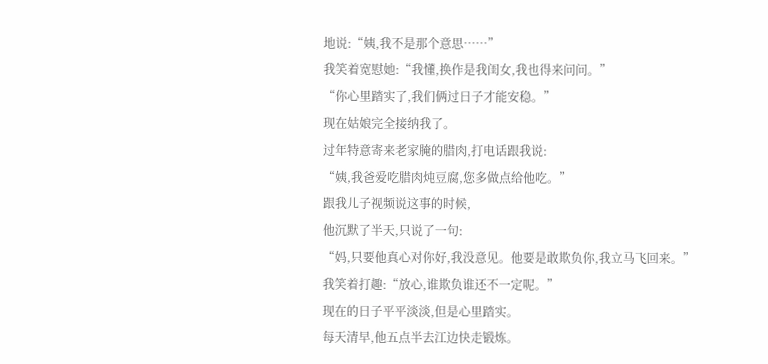地说:“姨,我不是那个意思……”
我笑着宽慰她:“我懂,换作是我闺女,我也得来问问。”
“你心里踏实了,我们俩过日子才能安稳。”
现在姑娘完全接纳我了。
过年特意寄来老家腌的腊肉,打电话跟我说:
“姨,我爸爱吃腊肉炖豆腐,您多做点给他吃。”
跟我儿子视频说这事的时候,
他沉默了半天,只说了一句:
“妈,只要他真心对你好,我没意见。他要是敢欺负你,我立马飞回来。”
我笑着打趣:“放心,谁欺负谁还不一定呢。”
现在的日子平平淡淡,但是心里踏实。
每天清早,他五点半去江边快走锻炼。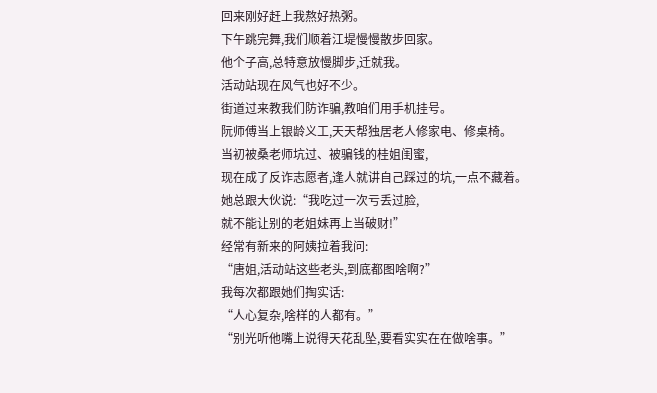回来刚好赶上我熬好热粥。
下午跳完舞,我们顺着江堤慢慢散步回家。
他个子高,总特意放慢脚步,迁就我。
活动站现在风气也好不少。
街道过来教我们防诈骗,教咱们用手机挂号。
阮师傅当上银龄义工,天天帮独居老人修家电、修桌椅。
当初被桑老师坑过、被骗钱的桂姐闺蜜,
现在成了反诈志愿者,逢人就讲自己踩过的坑,一点不藏着。
她总跟大伙说:“我吃过一次亏丢过脸,
就不能让别的老姐妹再上当破财!”
经常有新来的阿姨拉着我问:
“唐姐,活动站这些老头,到底都图啥啊?”
我每次都跟她们掏实话:
“人心复杂,啥样的人都有。”
“别光听他嘴上说得天花乱坠,要看实实在在做啥事。”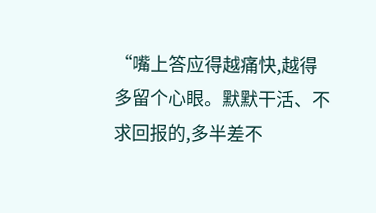“嘴上答应得越痛快,越得多留个心眼。默默干活、不求回报的,多半差不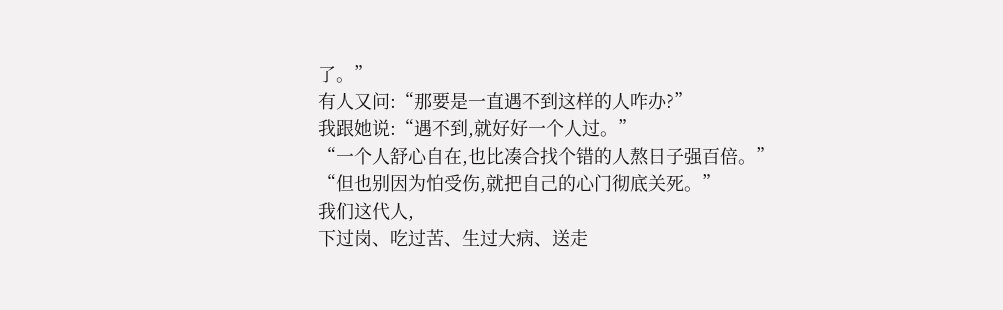了。”
有人又问:“那要是一直遇不到这样的人咋办?”
我跟她说:“遇不到,就好好一个人过。”
“一个人舒心自在,也比凑合找个错的人熬日子强百倍。”
“但也别因为怕受伤,就把自己的心门彻底关死。”
我们这代人,
下过岗、吃过苦、生过大病、送走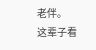老伴。
这辈子看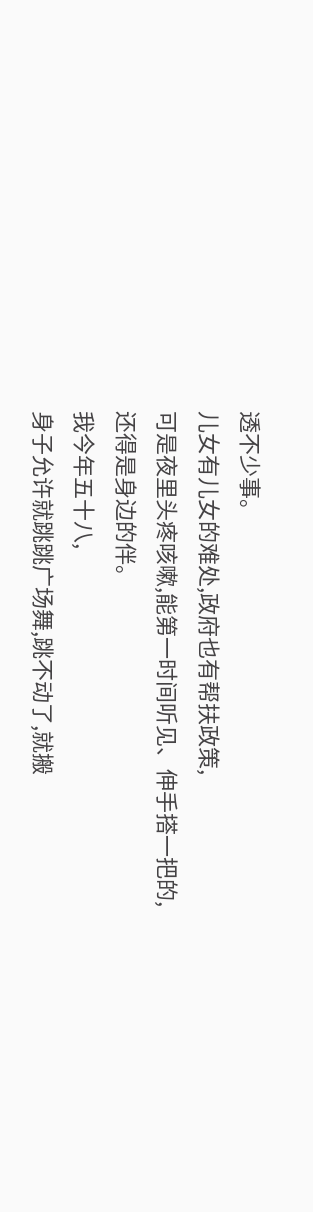透不少事。
儿女有儿女的难处,政府也有帮扶政策,
可是夜里头疼咳嗽,能第一时间听见、伸手搭一把的,
还得是身边的伴。
我今年五十八,
身子允许就跳跳广场舞,跳不动了,就搬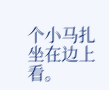个小马扎坐在边上看。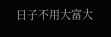日子不用大富大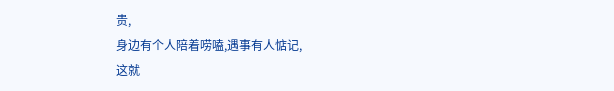贵,
身边有个人陪着唠嗑,遇事有人惦记,
这就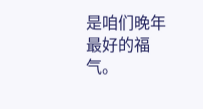是咱们晚年最好的福气。